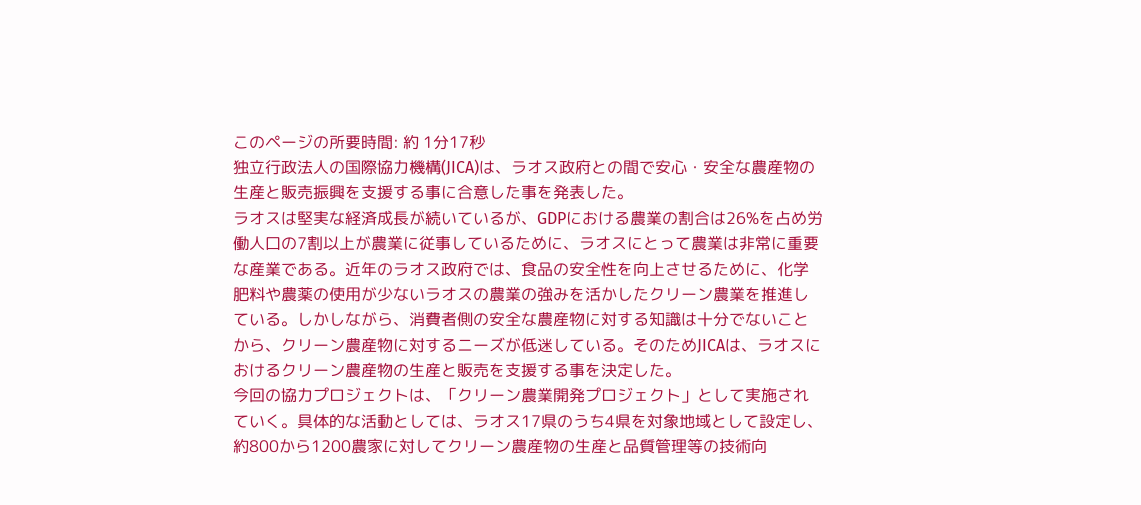このページの所要時間: 約 1分17秒
独立行政法人の国際協力機構(JICA)は、ラオス政府との間で安心・安全な農産物の生産と販売振興を支援する事に合意した事を発表した。
ラオスは堅実な経済成長が続いているが、GDPにおける農業の割合は26%を占め労働人口の7割以上が農業に従事しているために、ラオスにとって農業は非常に重要な産業である。近年のラオス政府では、食品の安全性を向上させるために、化学肥料や農薬の使用が少ないラオスの農業の強みを活かしたクリーン農業を推進している。しかしながら、消費者側の安全な農産物に対する知識は十分でないことから、クリーン農産物に対するニーズが低迷している。そのためJICAは、ラオスにおけるクリーン農産物の生産と販売を支援する事を決定した。
今回の協力プロジェクトは、「クリーン農業開発プロジェクト」として実施されていく。具体的な活動としては、ラオス17県のうち4県を対象地域として設定し、約800から1200農家に対してクリーン農産物の生産と品質管理等の技術向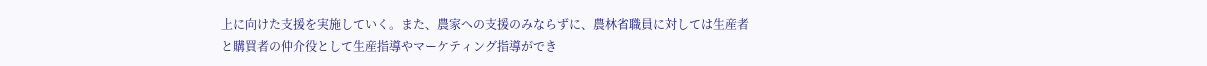上に向けた支援を実施していく。また、農家への支援のみならずに、農林省職員に対しては生産者と購買者の仲介役として生産指導やマーケティング指導ができ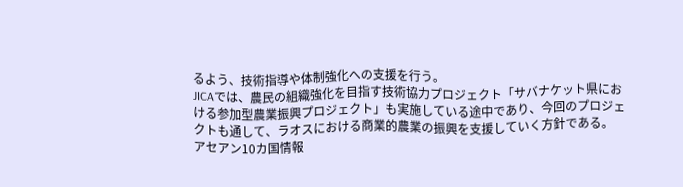るよう、技術指導や体制強化への支援を行う。
JICAでは、農民の組織強化を目指す技術協力プロジェクト「サバナケット県における参加型農業振興プロジェクト」も実施している途中であり、今回のプロジェクトも通して、ラオスにおける商業的農業の振興を支援していく方針である。
アセアン10カ国情報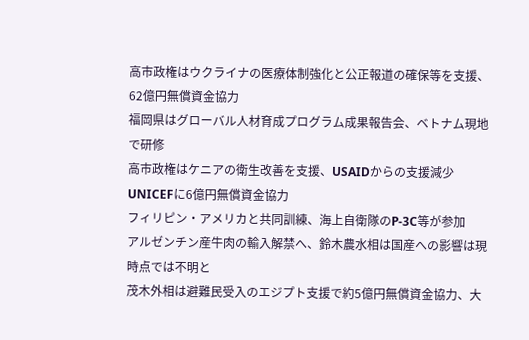高市政権はウクライナの医療体制強化と公正報道の確保等を支援、62億円無償資金協力
福岡県はグローバル人材育成プログラム成果報告会、ベトナム現地で研修
高市政権はケニアの衛生改善を支援、USAIDからの支援減少UNICEFに6億円無償資金協力
フィリピン・アメリカと共同訓練、海上自衛隊のP-3C等が参加
アルゼンチン産牛肉の輸入解禁へ、鈴木農水相は国産への影響は現時点では不明と
茂木外相は避難民受入のエジプト支援で約5億円無償資金協力、大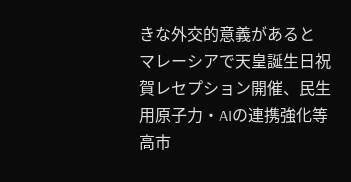きな外交的意義があると
マレーシアで天皇誕生日祝賀レセプション開催、民生用原子力・AIの連携強化等
高市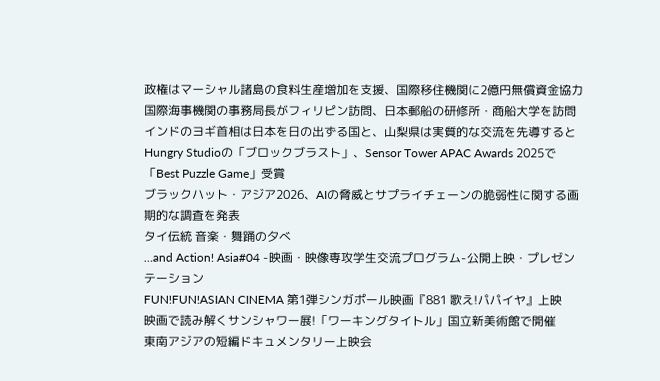政権はマーシャル諸島の食料生産増加を支援、国際移住機関に2億円無償資金協力
国際海事機関の事務局長がフィリピン訪問、日本郵船の研修所・商船大学を訪問
インドのヨギ首相は日本を日の出ずる国と、山梨県は実質的な交流を先導すると
Hungry Studioの「ブロックブラスト」、Sensor Tower APAC Awards 2025で「Best Puzzle Game」受賞
ブラックハット・アジア2026、AIの脅威とサプライチェーンの脆弱性に関する画期的な調査を発表
タイ伝統 音楽・舞踊の夕べ
…and Action! Asia#04 -映画・映像専攻学生交流プログラム-公開上映・プレゼンテーション
FUN!FUN!ASIAN CINEMA 第1弾シンガポール映画『881 歌え!パパイヤ』上映
映画で読み解くサンシャワー展!「ワーキングタイトル」国立新美術館で開催
東南アジアの短編ドキュメンタリー上映会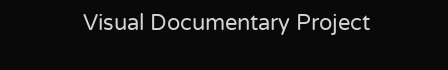Visual Documentary Project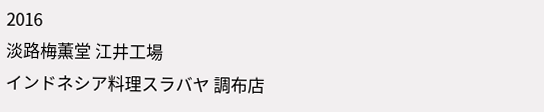2016
淡路梅薫堂 江井工場
インドネシア料理スラバヤ 調布店